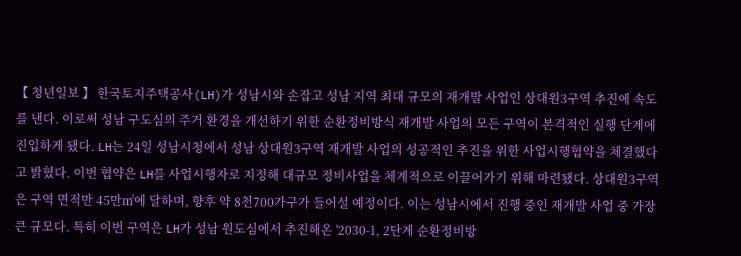【 청년일보 】 한국토지주택공사(LH)가 성남시와 손잡고 성남 지역 최대 규모의 재개발 사업인 상대원3구역 추진에 속도를 낸다. 이로써 성남 구도심의 주거 환경을 개선하기 위한 순환정비방식 재개발 사업의 모든 구역이 본격적인 실행 단계에 진입하게 됐다. LH는 24일 성남시청에서 성남 상대원3구역 재개발 사업의 성공적인 추진을 위한 사업시행협약을 체결했다고 밝혔다. 이번 협약은 LH를 사업시행자로 지정해 대규모 정비사업을 체계적으로 이끌어가기 위해 마련됐다. 상대원3구역은 구역 면적만 45만㎡에 달하며, 향후 약 8천700가구가 들어설 예정이다. 이는 성남시에서 진행 중인 재개발 사업 중 가장 큰 규모다. 특히 이번 구역은 LH가 성남 원도심에서 추진해온 '2030-1, 2단계 순환정비방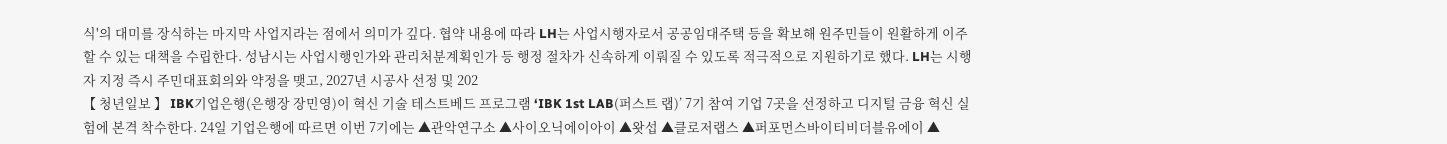식'의 대미를 장식하는 마지막 사업지라는 점에서 의미가 깊다. 협약 내용에 따라 LH는 사업시행자로서 공공임대주택 등을 확보해 원주민들이 원활하게 이주할 수 있는 대책을 수립한다. 성남시는 사업시행인가와 관리처분계획인가 등 행정 절차가 신속하게 이뤄질 수 있도록 적극적으로 지원하기로 했다. LH는 시행자 지정 즉시 주민대표회의와 약정을 맺고, 2027년 시공사 선정 및 202
【 청년일보 】 IBK기업은행(은행장 장민영)이 혁신 기술 테스트베드 프로그램 ‘IBK 1st LAB(퍼스트 랩)’ 7기 참여 기업 7곳을 선정하고 디지털 금융 혁신 실험에 본격 착수한다. 24일 기업은행에 따르면 이번 7기에는 ▲관악연구소 ▲사이오닉에이아이 ▲왓섭 ▲클로저랩스 ▲퍼포먼스바이티비더블유에이 ▲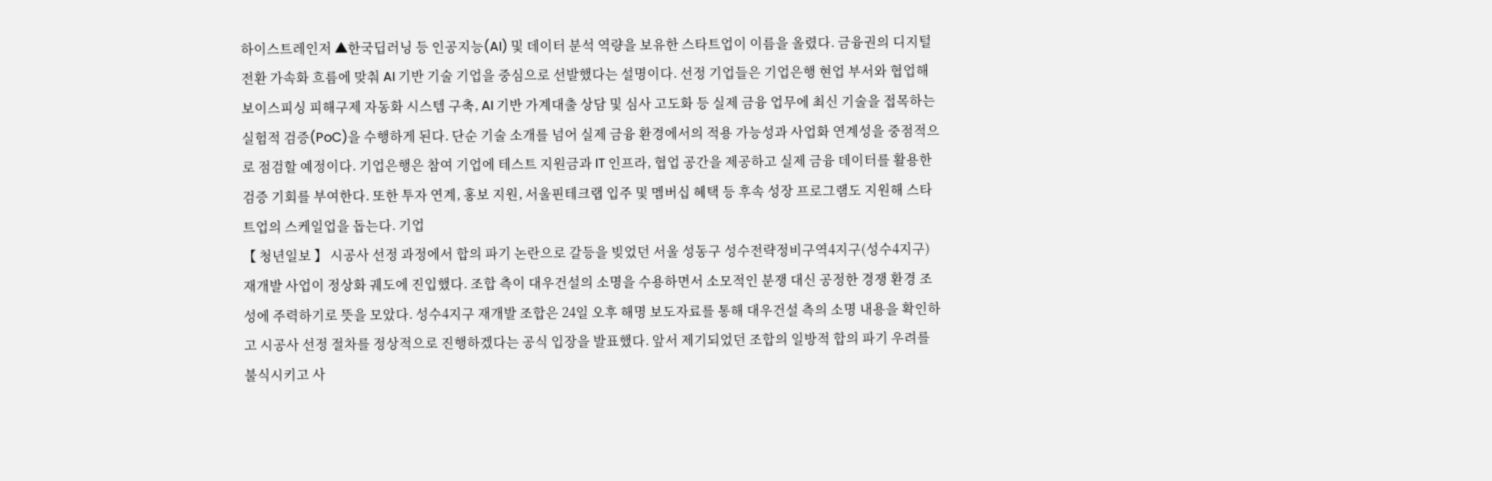하이스트레인저 ▲한국딥러닝 등 인공지능(AI) 및 데이터 분석 역량을 보유한 스타트업이 이름을 올렸다. 금융권의 디지털 전환 가속화 흐름에 맞춰 AI 기반 기술 기업을 중심으로 선발했다는 설명이다. 선정 기업들은 기업은행 현업 부서와 협업해 보이스피싱 피해구제 자동화 시스템 구축, AI 기반 가계대출 상담 및 심사 고도화 등 실제 금융 업무에 최신 기술을 접목하는 실험적 검증(PoC)을 수행하게 된다. 단순 기술 소개를 넘어 실제 금융 환경에서의 적용 가능성과 사업화 연계성을 중점적으로 점검할 예정이다. 기업은행은 참여 기업에 테스트 지원금과 IT 인프라, 협업 공간을 제공하고 실제 금융 데이터를 활용한 검증 기회를 부여한다. 또한 투자 연계, 홍보 지원, 서울핀테크랩 입주 및 멤버십 혜택 등 후속 성장 프로그램도 지원해 스타트업의 스케일업을 돕는다. 기업
【 청년일보 】 시공사 선정 과정에서 합의 파기 논란으로 갈등을 빚었던 서울 성동구 성수전략정비구역4지구(성수4지구) 재개발 사업이 정상화 궤도에 진입했다. 조합 측이 대우건설의 소명을 수용하면서 소모적인 분쟁 대신 공정한 경쟁 환경 조성에 주력하기로 뜻을 모았다. 성수4지구 재개발 조합은 24일 오후 해명 보도자료를 통해 대우건설 측의 소명 내용을 확인하고 시공사 선정 절차를 정상적으로 진행하겠다는 공식 입장을 발표했다. 앞서 제기되었던 조합의 일방적 합의 파기 우려를 불식시키고 사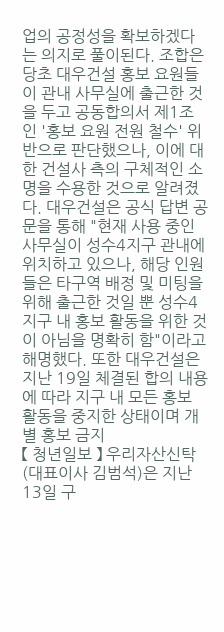업의 공정성을 확보하겠다는 의지로 풀이된다. 조합은 당초 대우건설 홍보 요원들이 관내 사무실에 출근한 것을 두고 공동합의서 제1조인 '홍보 요원 전원 철수' 위반으로 판단했으나, 이에 대한 건설사 측의 구체적인 소명을 수용한 것으로 알려졌다. 대우건설은 공식 답변 공문을 통해 "현재 사용 중인 사무실이 성수4지구 관내에 위치하고 있으나, 해당 인원들은 타구역 배정 및 미팅을 위해 출근한 것일 뿐 성수4지구 내 홍보 활동을 위한 것이 아님을 명확히 함"이라고 해명했다. 또한 대우건설은 지난 19일 체결된 합의 내용에 따라 지구 내 모든 홍보 활동을 중지한 상태이며 개별 홍보 금지
【 청년일보 】 우리자산신탁(대표이사 김범석)은 지난 13일 구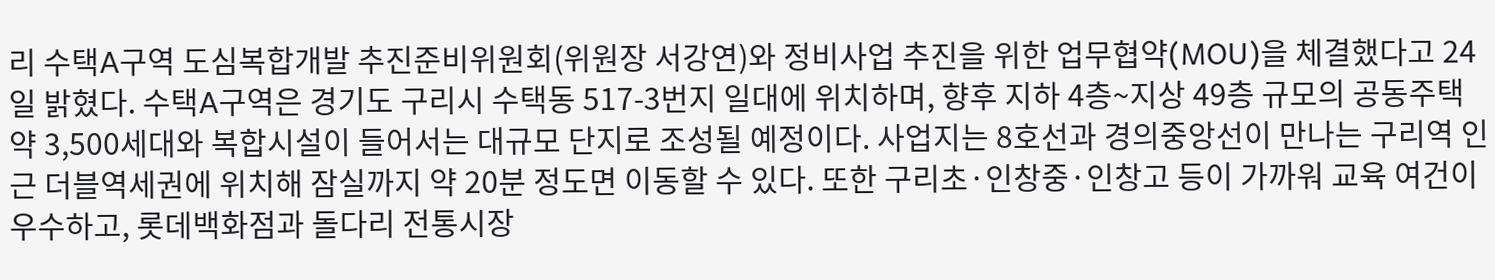리 수택A구역 도심복합개발 추진준비위원회(위원장 서강연)와 정비사업 추진을 위한 업무협약(MOU)을 체결했다고 24일 밝혔다. 수택A구역은 경기도 구리시 수택동 517-3번지 일대에 위치하며, 향후 지하 4층~지상 49층 규모의 공동주택 약 3,500세대와 복합시설이 들어서는 대규모 단지로 조성될 예정이다. 사업지는 8호선과 경의중앙선이 만나는 구리역 인근 더블역세권에 위치해 잠실까지 약 20분 정도면 이동할 수 있다. 또한 구리초·인창중·인창고 등이 가까워 교육 여건이 우수하고, 롯데백화점과 돌다리 전통시장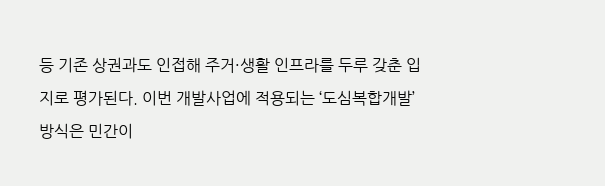등 기존 상권과도 인접해 주거·생활 인프라를 두루 갖춘 입지로 평가된다. 이번 개발사업에 적용되는 ‘도심복합개발’ 방식은 민간이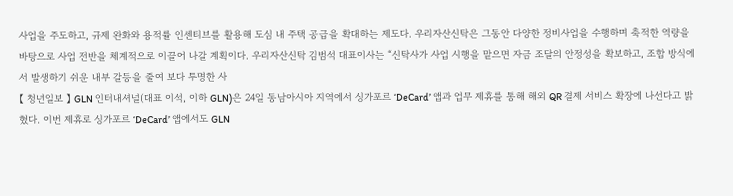사업을 주도하고, 규제 완화와 용적률 인센티브를 활용해 도심 내 주택 공급을 확대하는 제도다. 우리자산신탁은 그동안 다양한 정비사업을 수행하며 축적한 역량을 바탕으로 사업 전반을 체계적으로 이끌어 나갈 계획이다. 우리자산신탁 김범석 대표이사는 “신탁사가 사업 시행을 맡으면 자금 조달의 안정성을 확보하고, 조합 방식에서 발생하기 쉬운 내부 갈등을 줄여 보다 투명한 사
【 청년일보 】 GLN 인터내셔널(대표 이석, 이하 GLN)은 24일 동남아시아 지역에서 싱가포르 ‘DeCard’ 앱과 업무 제휴를 통해 해외 QR 결제 서비스 확장에 나선다고 밝혔다. 이번 제휴로 싱가포르 ‘DeCard’ 앱에서도 GLN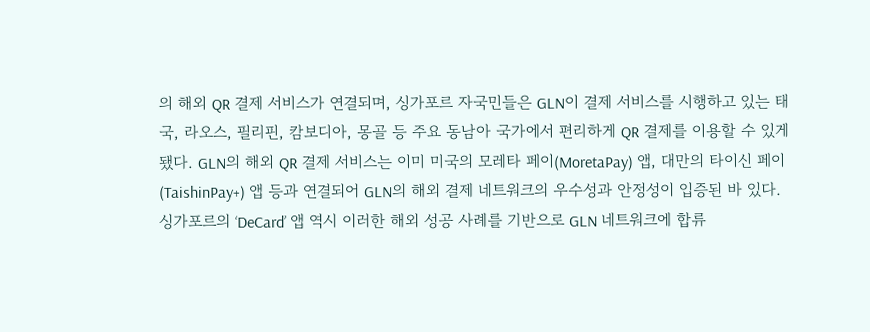의 해외 QR 결제 서비스가 연결되며, 싱가포르 자국민들은 GLN이 결제 서비스를 시행하고 있는 태국, 라오스, 필리핀, 캄보디아, 몽골 등 주요 동남아 국가에서 편리하게 QR 결제를 이용할 수 있게 됐다. GLN의 해외 QR 결제 서비스는 이미 미국의 모레타 페이(MoretaPay) 앱, 대만의 타이신 페이(TaishinPay+) 앱 등과 연결되어 GLN의 해외 결제 네트워크의 우수성과 안정성이 입증된 바 있다. 싱가포르의 ‘DeCard’ 앱 역시 이러한 해외 성공 사례를 기반으로 GLN 네트워크에 합류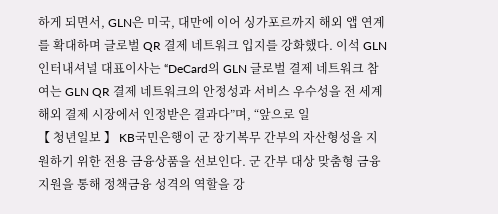하게 되면서, GLN은 미국, 대만에 이어 싱가포르까지 해외 앱 연계를 확대하며 글로벌 QR 결제 네트워크 입지를 강화했다. 이석 GLN 인터내셔널 대표이사는 “DeCard의 GLN 글로벌 결제 네트워크 참여는 GLN QR 결제 네트워크의 안정성과 서비스 우수성을 전 세계 해외 결제 시장에서 인정받은 결과다”며, “앞으로 일
【 청년일보 】 KB국민은행이 군 장기복무 간부의 자산형성을 지원하기 위한 전용 금융상품을 선보인다. 군 간부 대상 맞춤형 금융지원을 통해 정책금융 성격의 역할을 강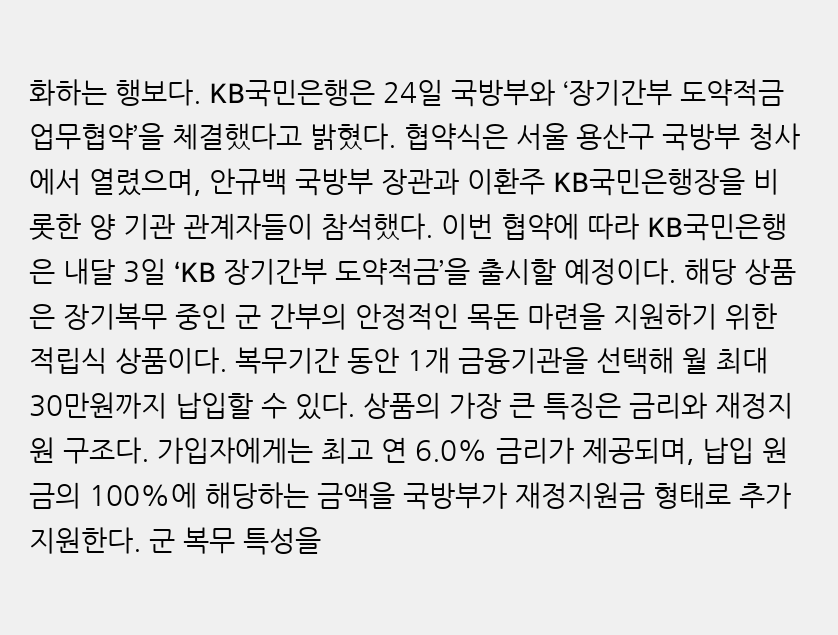화하는 행보다. KB국민은행은 24일 국방부와 ‘장기간부 도약적금 업무협약’을 체결했다고 밝혔다. 협약식은 서울 용산구 국방부 청사에서 열렸으며, 안규백 국방부 장관과 이환주 KB국민은행장을 비롯한 양 기관 관계자들이 참석했다. 이번 협약에 따라 KB국민은행은 내달 3일 ‘KB 장기간부 도약적금’을 출시할 예정이다. 해당 상품은 장기복무 중인 군 간부의 안정적인 목돈 마련을 지원하기 위한 적립식 상품이다. 복무기간 동안 1개 금융기관을 선택해 월 최대 30만원까지 납입할 수 있다. 상품의 가장 큰 특징은 금리와 재정지원 구조다. 가입자에게는 최고 연 6.0% 금리가 제공되며, 납입 원금의 100%에 해당하는 금액을 국방부가 재정지원금 형태로 추가 지원한다. 군 복무 특성을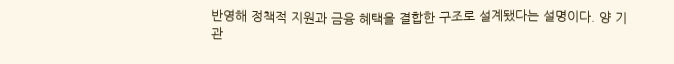반영해 정책적 지원과 금융 혜택을 결합한 구조로 설계됐다는 설명이다. 양 기관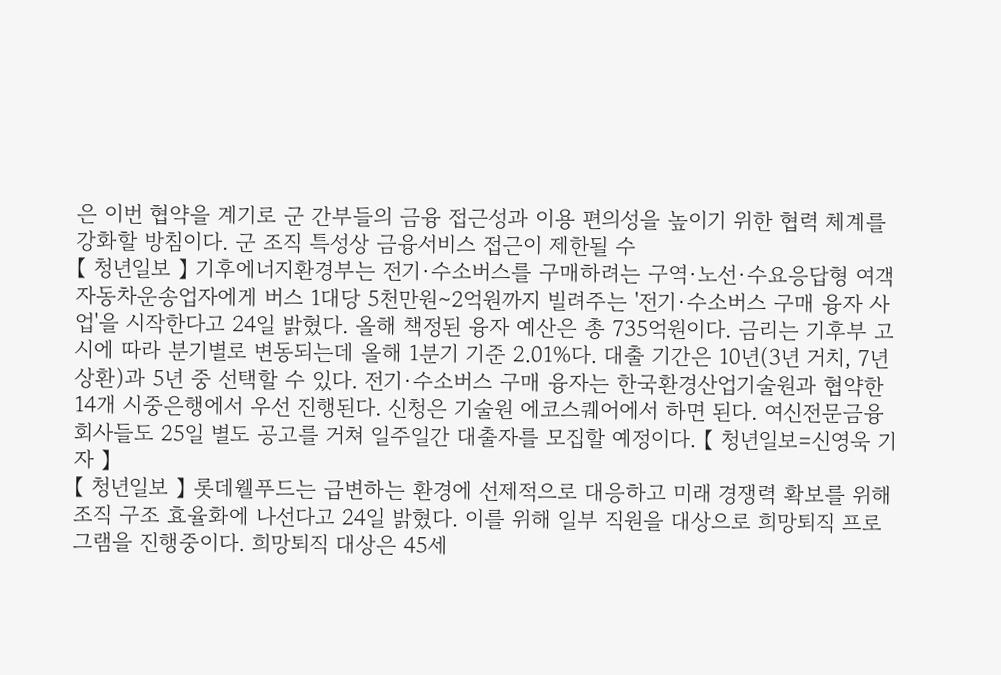은 이번 협약을 계기로 군 간부들의 금융 접근성과 이용 편의성을 높이기 위한 협력 체계를 강화할 방침이다. 군 조직 특성상 금융서비스 접근이 제한될 수
【 청년일보 】 기후에너지환경부는 전기·수소버스를 구매하려는 구역·노선·수요응답형 여객자동차운송업자에게 버스 1대당 5천만원∼2억원까지 빌려주는 '전기·수소버스 구매 융자 사업'을 시작한다고 24일 밝혔다. 올해 책정된 융자 예산은 총 735억원이다. 금리는 기후부 고시에 따라 분기별로 변동되는데 올해 1분기 기준 2.01%다. 대출 기간은 10년(3년 거치, 7년 상환)과 5년 중 선택할 수 있다. 전기·수소버스 구매 융자는 한국환경산업기술원과 협약한 14개 시중은행에서 우선 진행된다. 신청은 기술원 에코스퀘어에서 하면 된다. 여신전문금융회사들도 25일 별도 공고를 거쳐 일주일간 대출자를 모집할 예정이다. 【 청년일보=신영욱 기자 】
【 청년일보 】 롯데웰푸드는 급변하는 환경에 선제적으로 대응하고 미래 경쟁력 확보를 위해 조직 구조 효율화에 나선다고 24일 밝혔다. 이를 위해 일부 직원을 대상으로 희망퇴직 프로그램을 진행중이다. 희망퇴직 대상은 45세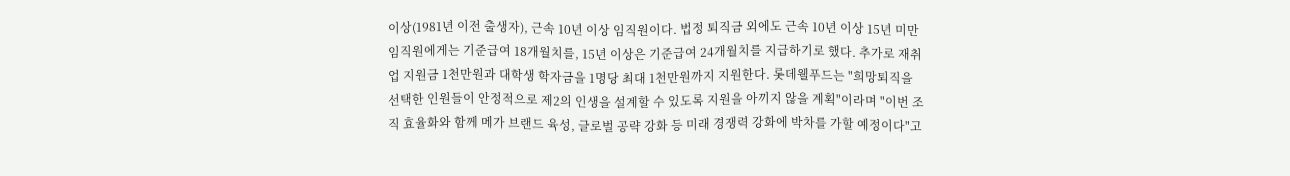이상(1981년 이전 출생자), 근속 10년 이상 임직원이다. 법정 퇴직금 외에도 근속 10년 이상 15년 미만 임직원에게는 기준급여 18개월치를, 15년 이상은 기준급여 24개월치를 지급하기로 했다. 추가로 재취업 지원금 1천만원과 대학생 학자금을 1명당 최대 1천만원까지 지원한다. 롯데웰푸드는 "희망퇴직을 선택한 인원들이 안정적으로 제2의 인생을 설계할 수 있도록 지원을 아끼지 않을 계획"이라며 "이번 조직 효율화와 함께 메가 브랜드 육성, 글로벌 공략 강화 등 미래 경쟁력 강화에 박차를 가할 예정이다"고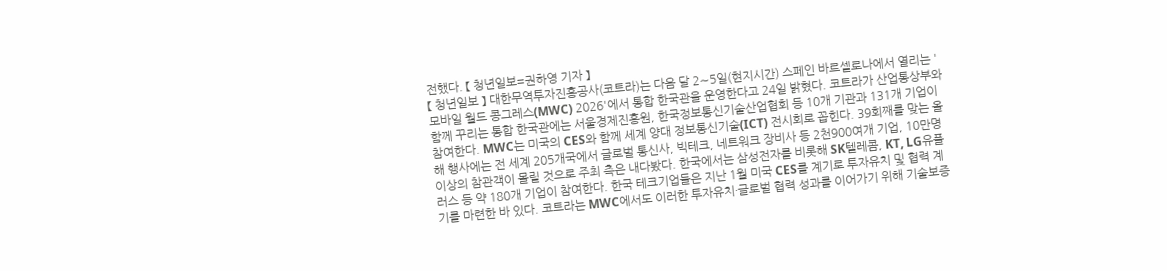전했다. 【 청년일보=권하영 기자 】
【 청년일보 】 대한무역투자진흥공사(코트라)는 다음 달 2∼5일(현지시간) 스페인 바르셀로나에서 열리는 '모바일 월드 콩그레스(MWC) 2026'에서 통합 한국관을 운영한다고 24일 밝혔다. 코트라가 산업통상부와 함께 꾸리는 통합 한국관에는 서울경제진흥원, 한국정보통신기술산업협회 등 10개 기관과 131개 기업이 참여한다. MWC는 미국의 CES와 함께 세계 양대 정보통신기술(ICT) 전시회로 꼽힌다. 39회째를 맞는 올해 행사에는 전 세계 205개국에서 글로벌 통신사, 빅테크, 네트워크 장비사 등 2천900여개 기업, 10만명 이상의 참관객이 몰릴 것으로 주최 측은 내다봤다. 한국에서는 삼성전자를 비롯해 SK텔레콤, KT, LG유플러스 등 약 180개 기업이 참여한다. 한국 테크기업들은 지난 1월 미국 CES를 계기로 투자유치 및 협력 계기를 마련한 바 있다. 코트라는 MWC에서도 이러한 투자유치·글로벌 협력 성과를 이어가기 위해 기술보증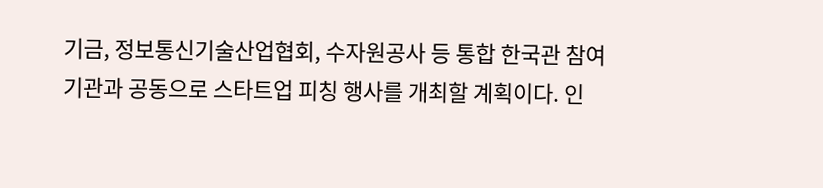기금, 정보통신기술산업협회, 수자원공사 등 통합 한국관 참여기관과 공동으로 스타트업 피칭 행사를 개최할 계획이다. 인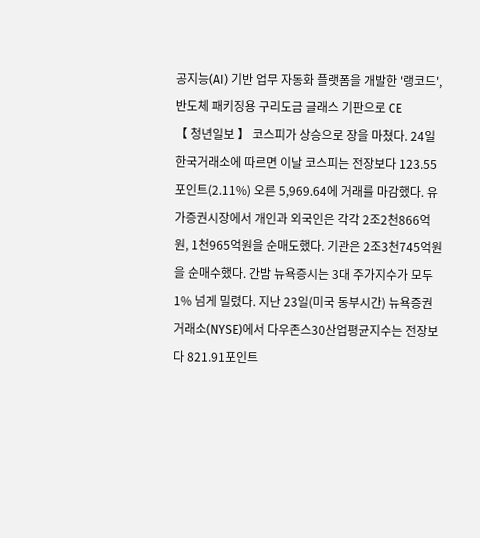공지능(AI) 기반 업무 자동화 플랫폼을 개발한 '랭코드', 반도체 패키징용 구리도금 글래스 기판으로 CE
【 청년일보 】 코스피가 상승으로 장을 마쳤다. 24일 한국거래소에 따르면 이날 코스피는 전장보다 123.55포인트(2.11%) 오른 5,969.64에 거래를 마감했다. 유가증권시장에서 개인과 외국인은 각각 2조2천866억원, 1천965억원을 순매도했다. 기관은 2조3천745억원을 순매수했다. 간밤 뉴욕증시는 3대 주가지수가 모두 1% 넘게 밀렸다. 지난 23일(미국 동부시간) 뉴욕증권거래소(NYSE)에서 다우존스30산업평균지수는 전장보다 821.91포인트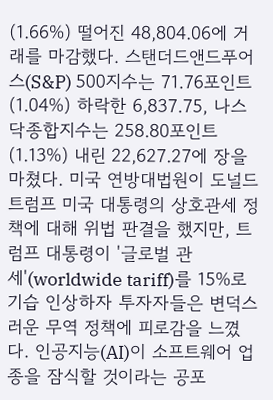(1.66%) 떨어진 48,804.06에 거래를 마감했다. 스탠더드앤드푸어스(S&P) 500지수는 71.76포인트(1.04%) 하락한 6,837.75, 나스닥종합지수는 258.80포인트(1.13%) 내린 22,627.27에 장을 마쳤다. 미국 연방대법원이 도널드 트럼프 미국 대통령의 상호관세 정책에 대해 위법 판결을 했지만, 트럼프 대통령이 '글로벌 관세'(worldwide tariff)를 15%로 기습 인상하자 투자자들은 변덕스러운 무역 정책에 피로감을 느꼈다. 인공지능(AI)이 소프트웨어 업종을 잠식할 것이라는 공포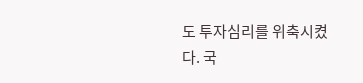도 투자심리를 위축시켰다. 국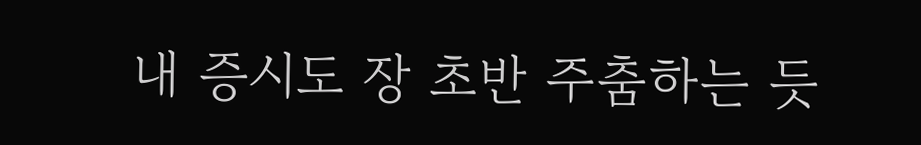내 증시도 장 초반 주춤하는 듯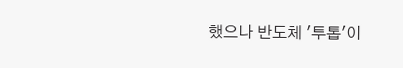했으나 반도체 '투톱'이